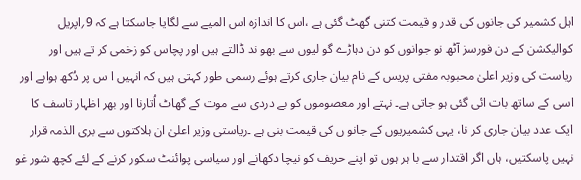اہل کشمیر کی جانوں کی قدر و قیمت کتنی گھٹ گئی ہے ،اس کا اندازہ اس المیے سے لگایا جاسکتا ہے کہ 9؍اپریل کوالیکشن کے دن فورسز آٹھ نو جوانوں کو دن دہاڑے گو لیوں سے بھو ند ڈالتے ہیں اور پچاس کو زخمی کر تے ہیں اور ریاست کی وزیر اعلیٰ محبوبہ مفتی پریس کے نام بیان جاری کرتے ہوئے رسمی طور کہتی ہیں کہ انہیں ا س پر دُکھ ہواہے اور اسی کے ساتھ بات ائی گئی ہو جاتی ہے۔ نہتے اور معصوموں کو بے دردی سے موت کے گھاٹ اُتارنا اور بھر اظہار تاسف کا ایک عدد بیان جاری کر نا، یہی کشمیریوں کے جانو ں کی قیمت بنی ہے ۔ریاستی وزیر اعلیٰ ان ہلاکتوں سے بری الذمہ قرار نہیں پاسکتیں، ہاں اگر اقتدار سے با ہر ہوں تو اپنے حریف کو نیچا دکھانے اور سیاسی پوائنٹ سکور کرنے کے لئے کچھ شور غو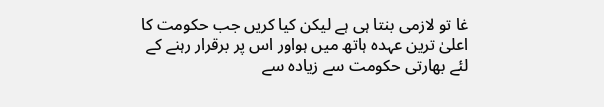غا تو لازمی بنتا ہی ہے لیکن کیا کریں جب حکومت کا اعلیٰ ترین عہدہ ہاتھ میں ہواور اس پر برقرار رہنے کے لئے بھارتی حکومت سے زیادہ سے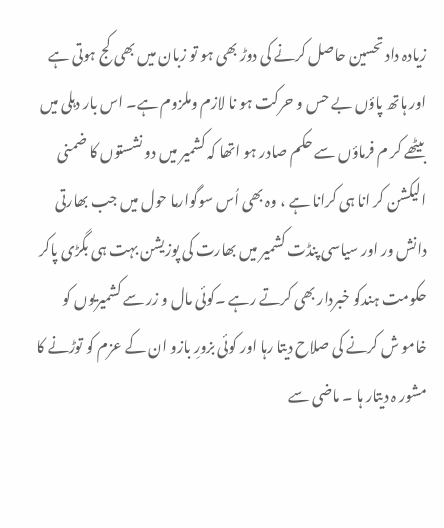زیادہ داد تحسین حاصل کرنے کی دوڑ بھی ہو تو زبان میں بھی کج ہوتی ہے اور ہاتھ پاؤں بے حس و حرکت ہو نا لازم وملزوم ہے۔ اس بار دہلی میں بیٹھے کر م فرماؤں سے حکم صادر ہو اتھا کہ کشمیر میں دو نشستوں کا ضمنی الیکشن کر انا ہی کرانا ہے ، وہ بھی اُس سوگوارما حول میں جب بھارتی دانش ور اور سیاسی پنڈت کشمیر میں بھارت کی پوزیشن بہت ہی بگڑی پاکر حکومت ہندکو خبردار بھی کرتے رہے ۔کوئی مال و زر سے کشمیریوں کو خامو ش کرنے کی صلاح دیتا رہا اور کوئی بزورِ بازو ان کے عزم کو توڑنے کا مشور ہ دیتار ہا ۔ ماضی سے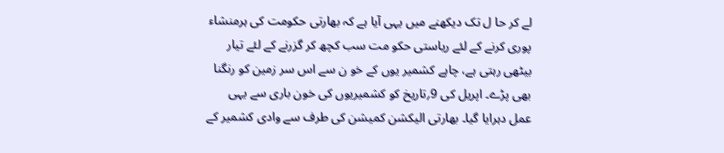لے کر حا ل تک دیکھنے میں یہی آیا ہے کہ بھارتی حکومت کی ہرمنشاء پوری کرنے کے لئے ریاستی حکو مت سب کچھ کر گزرنے کے لئے تیار بیٹھی رہتی ہے، چاہے کشمیر یوں کے خو ن سے اس سر زمین کو رنگنا بھی پڑے۔ اپریل کی 9؍تاریخ کو کشمیریوں کی خون باری سے یہی عمل دہرایا گیا۔ بھارتی الیکشن کمیشن کی طرف سے وادی کشمیر کے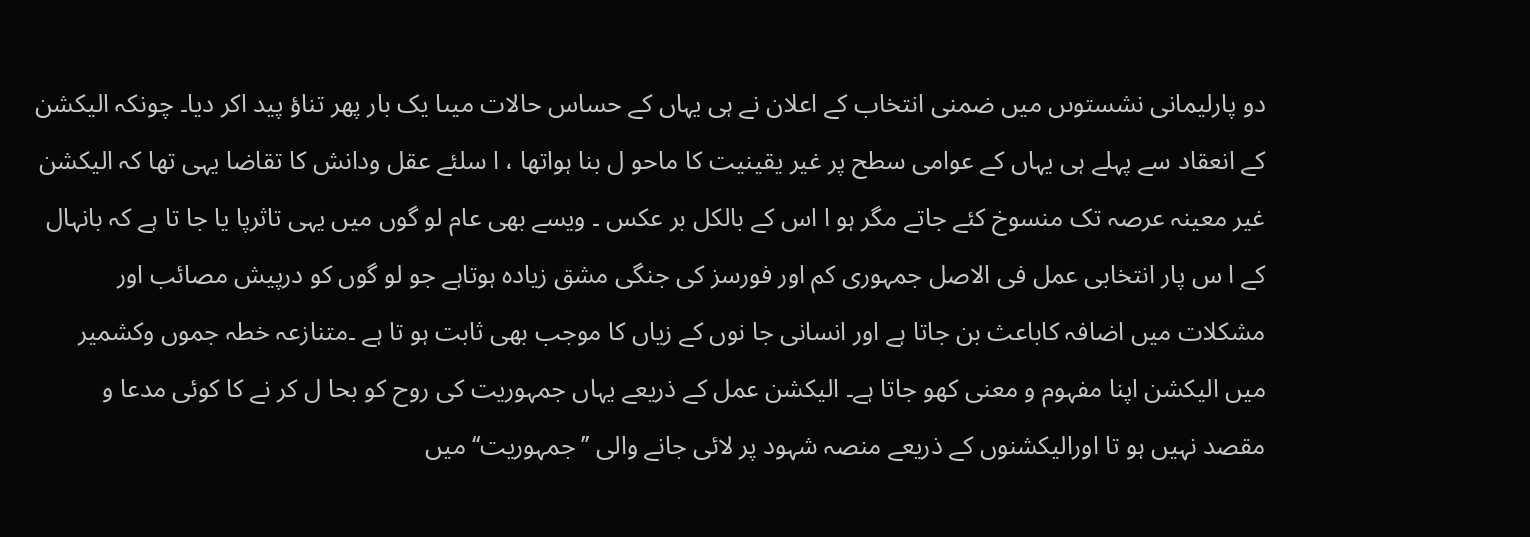دو پارلیمانی نشستوںں میں ضمنی انتخاب کے اعلان نے ہی یہاں کے حساس حالات میںا یک بار پھر تناؤ پید اکر دیا۔ چونکہ الیکشن کے انعقاد سے پہلے ہی یہاں کے عوامی سطح پر غیر یقینیت کا ماحو ل بنا ہواتھا ، ا سلئے عقل ودانش کا تقاضا یہی تھا کہ الیکشن غیر معینہ عرصہ تک منسوخ کئے جاتے مگر ہو ا اس کے بالکل بر عکس ۔ ویسے بھی عام لو گوں میں یہی تاثرپا یا جا تا ہے کہ بانہال کے ا س پار انتخابی عمل فی الاصل جمہوری کم اور فورسز کی جنگی مشق زیادہ ہوتاہے جو لو گوں کو درپیش مصائب اور مشکلات میں اضافہ کاباعث بن جاتا ہے اور انسانی جا نوں کے زیاں کا موجب بھی ثابت ہو تا ہے ۔متنازعہ خطہ جموں وکشمیر میں الیکشن اپنا مفہوم و معنی کھو جاتا ہے۔ الیکشن عمل کے ذریعے یہاں جمہوریت کی روح کو بحا ل کر نے کا کوئی مدعا و مقصد نہیں ہو تا اورالیکشنوں کے ذریعے منصہ شہود پر لائی جانے والی ’’جمہوریت‘‘ میں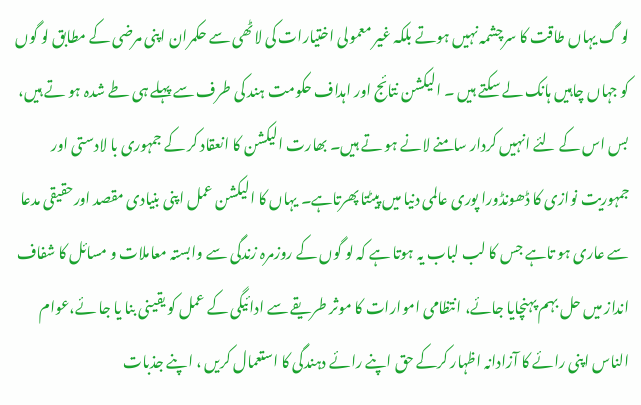لو گ یہاں طاقت کا سرچشمہ نہیں ہوتے بلکہ غیر معمولی اختیارات کی لاٹھی سے حکمران اپنی مرضی کے مطابق لو گوں کو جہاں چاہیں ہانک لے سکتے ہیں ۔ الیکشن نتائج اور اہداف حکومت ہند کی طرف سے پہلے ہی طے شدہ ہو تے ہیں، بس اس کے لئے انہیں کردار سامنے لانے ہو تے ہیں۔ بھارت الیکشن کا انعقاد کر کے جمہوری با لادستی اور جمہوریت نوازی کا ڈھونڈورا پوری عالمی دنیا میں پیٹتا پھرتاہے۔ یہاں کا الیکشن عمل اپنی بنیادی مقصد اورحقیقی مدعا سے عاری ہو تاہے جس کا لب لباب یہ ہوتا ہے کہ لو گوں کے روزمرہ زندگی سے وابستہ معاملات و مسائل کا شفاف انداز میں حل بہم پہنچایا جائے، انتظامی اموارات کا موثر طریقے سے ادائیگی کے عمل کو یقینی بنا یا جا ئے،عوام الناس اپنی رائے کا آزادانہ اظہار کرکے حق اپنے رائے دہندگی کا استعمال کریں ، اپنے جذبات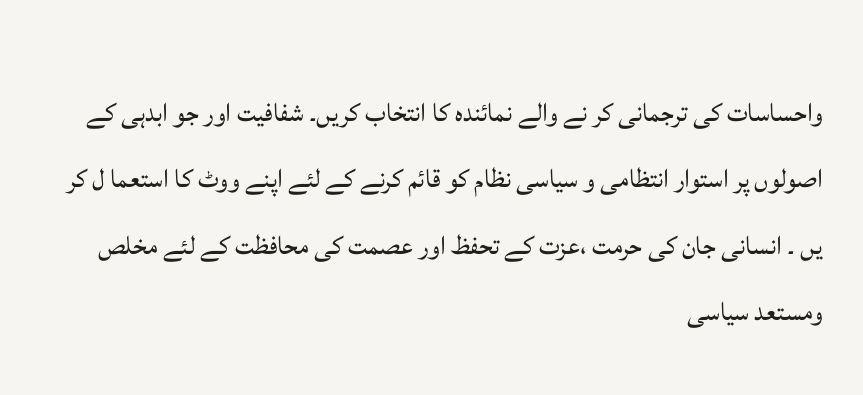واحساسات کی ترجمانی کر نے والے نمائندہ کا انتخاب کریں۔ شفافیت اور جو ابدہی کے اصولوں پر استوار انتظامی و سیاسی نظام کو قائم کرنے کے لئے اپنے ووٹ کا استعما ل کر یں ۔ انسانی جان کی حرمت ،عزت کے تحفظ اور عصمت کی محافظت کے لئے مخلص ومستعد سیاسی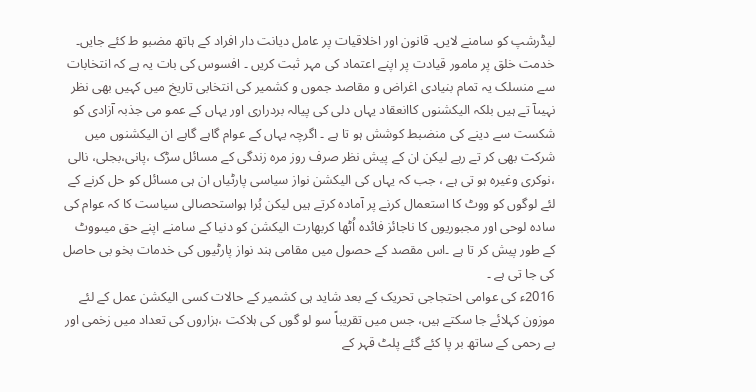لیڈرشپ کو سامنے لایں۔ قانون اور اخلاقیات پر عامل دیانت دار افراد کے ہاتھ مضبو ط کئے جایں۔ خدمت خلق پر مامور قیادت پر اپنے اعتماد کی مہر ثبت کریں ۔ افسوس کی بات یہ ہے کہ انتخابات سے منسلک یہ تمام بنیادی اغراض و مقاصد جموں و کشمیر کی انتخابی تاریخ میں کہیں بھی نظر نہیںآ تے ہیں بلکہ الیکشنوں کاانعقاد یہاں دلی کی پیالہ بردراری اور یہاں کے عمو می جذبہ آزادی کو شکست سے دینے کی منضبط کوشش ہو تا ہے ۔ اگرچہ یہاں کے عوام گاہے گاہے ان الیکشنوں میں شرکت بھی کر تے رہے لیکن ان کے پیش نظر صرف روز مرہ زندگی کے مسائل سڑک ،پانی،بجلی، نالی ،نوکری وغیرہ ہو تی ہے ، جب کہ یہاں کی الیکشن نواز سیاسی پارٹیاں ان ہی مسائل کو حل کرنے کے لئے لوگوں کو ووٹ کا استعمال کرنے پر آمادہ کرتے ہیں لیکن بُرا ہواستحصالی سیاست کا کہ عوام کی سادہ لوحی اور مجبوریوں کا ناجائز فائدہ اُٹھا کربھارت الیکشن کو دنیا کے سامنے اپنے حق میںووٹ کے طور پیش کر تا ہے ۔اس مقصد کے حصول میں مقامی ہند نواز پارٹیوں کی خدمات بخو بی حاصل کی جا تی ہے ۔
2016ء کی عوامی احتجاجی تحریک کے بعد شاید ہی کشمیر کے حالات کسی الیکشن عمل کے لئے موزون کہلائے جا سکتے ہیں، جس میں تقریباً سو لو گوں کی ہلاکت ،ہزاروں کی تعداد میں زخمی اور بے رحمی کے ساتھ بر پا کئے گئے پلٹ قہر کے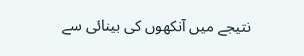نتیجے میں آنکھوں کی بینائی سے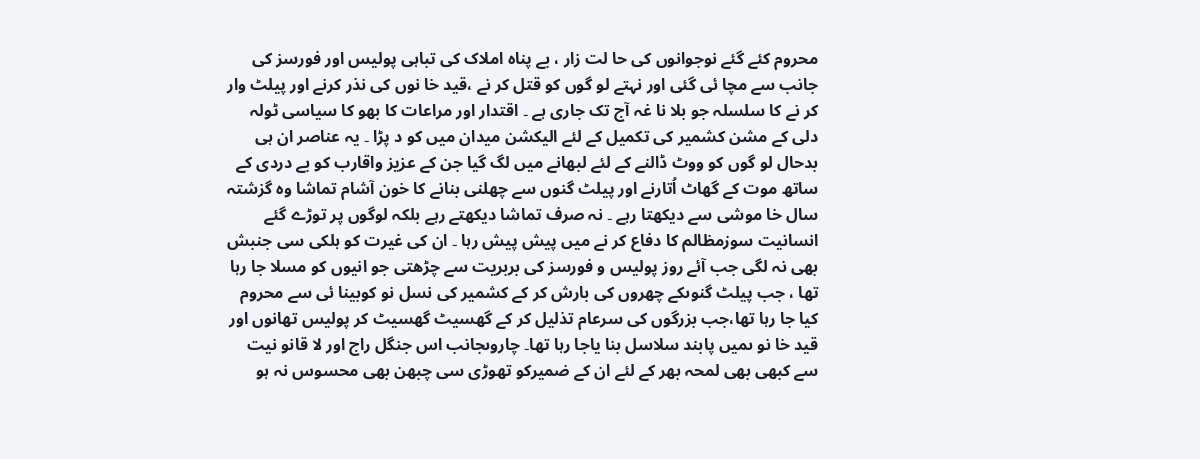محروم کئے گئے نوجوانوں کی حا لت زار ، بے پناہ املاک کی تباہی پولیس اور فورسز کی جانب سے مچا ئی گئی اور نہتے لو گوں کو قتل کر نے ،قید خا نوں کی نذر کرنے اور پیلٹ وار کر نے کا سلسلہ جو بلا نا غہ آج تک جاری ہے ۔ اقتدار اور مراعات کا بھو کا سیاسی ٹولہ دلی کے مشن کشمیر کی تکمیل کے لئے الیکشن میدان میں کو د پڑا ۔ یہ عناصر ان ہی بدحال لو گوں کو ووٹ ڈالنے کے لئے لبھانے میں لگ گیا جن کے عزیز واقارب کو بے دردی کے ساتھ موت کے گھاٹ اُتارنے اور پیلٹ گنوں سے چھلنی بنانے کا خون آشام تماشا وہ گزشتہ سال خا موشی سے دیکھتا رہے ۔ نہ صرف تماشا دیکھتے رہے بلکہ لوگوں پر توڑے گئے انسانیت سوزمظالم کا دفاع کر نے میں پیش پیش رہا ۔ ان کی غیرت کو ہلکی سی جنبش بھی نہ لگی جب آئے روز پولیس و فورسز کی بربریت سے چڑھتی جو انیوں کو مسلا جا رہا تھا ، جب پیلٹ گنوںکے چھروں کی بارش کر کے کشمیر کی نسل نو کوبینا ئی سے محروم کیا جا رہا تھا،جب بزرگوں کی سرعام تذلیل کر کے گھسیٹ گھسیٹ کر پولیس تھانوں اور قید خا نو ںمیں پابند سلاسل بنا یاجا رہا تھا۔ چاروںجانب اس جنگل راج اور لا قانو نیت سے کبھی بھی لمحہ بھر کے لئے ان کے ضمیرکو تھوڑی سی چبھن بھی محسوس نہ ہو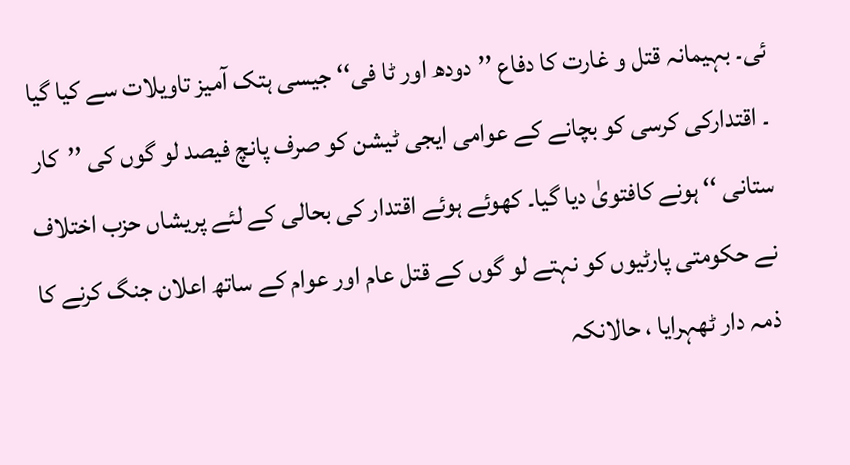ئی۔ بہیمانہ قتل و غارت کا دفاع ’’دودھ اور ٹا فی‘‘ جیسی ہتک آمیز تاویلات سے کیا گیا ۔ اقتدارکی کرسی کو بچانے کے عوامی ایجی ٹیشن کو صرف پانچ فیصد لو گوں کی ’’کار ستانی ‘‘ ہونے کافتویٰ دیا گیا۔ کھوئے ہوئے اقتدار کی بحالی کے لئے پریشاں حزب اختلاف نے حکومتی پارٹیوں کو نہتے لو گوں کے قتل عام اور عوام کے ساتھ اعلان جنگ کرنے کا ذمہ دار ٹھہرایا ، حالانکہ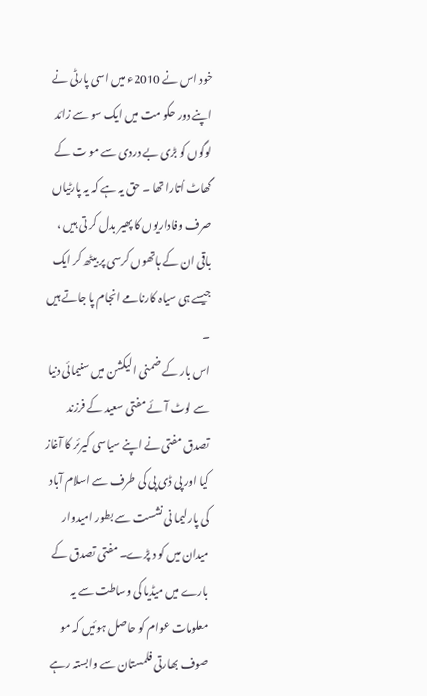خود اس نے 2010ء میں اسی پارٹی نے اپنے دور حکو مت میں ایک سو سے زائد لوگوں کو بڑی بے دردی سے مو ت کے گھاٹ اُتارا تھا ۔ حق یہ ہے کہ یہ پارٹیاں صرف وفاداریوں کا پھیر بدل کر تی ہیں ، باقی ان کے ہاتھوں کرسی پر بیٹھ کر ایک جیسے ہی سیاہ کارنامے انجام پا جاتے ہیں ۔
اس بار کے ضمنی الیکشن میں سنیمائی دنیا سے لوٹ آئے مفتی سعید کے فرزند تصدق مفتی نے اپنے سیاسی کیرئر کا آغاز کیا اور پی ڈی پی کی طرف سے اسلام آباد کی پارلیما نی نشست سے بطور امیدوار میدان میں کو د پڑے۔ مفتی تصدق کے بارے میں میڈیا کی وساطت سے یہ معلومات عوام کو حاصل ہوئیں کہ مو صوف بھارتی فلمستان سے وابستہ رہے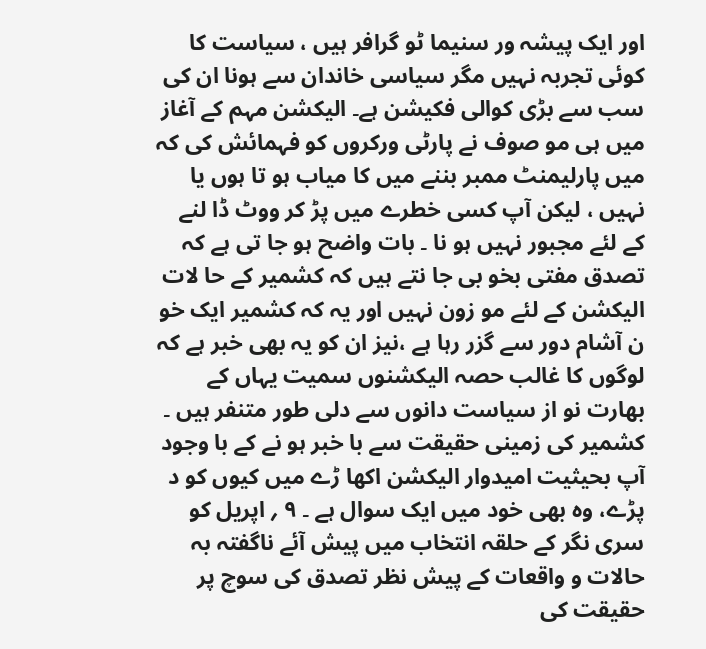اور ایک پیشہ ور سنیما ٹو گرافر ہیں ، سیاست کا کوئی تجربہ نہیں مگر سیاسی خاندان سے ہونا ان کی سب سے بڑی کوالی فکیشن ہے۔ الیکشن مہم کے آغاز میں ہی مو صوف نے پارٹی ورکروں کو فہمائش کی کہ میں پارلیمنٹ ممبر بننے میں کا میاب ہو تا ہوں یا نہیں ، لیکن آپ کسی خطرے میں پڑ کر ووٹ ڈا لنے کے لئے مجبور نہیں ہو نا ۔ بات واضح ہو جا تی ہے کہ تصدق مفتی بخو بی جا نتے ہیں کہ کشمیر کے حا لات الیکشن کے لئے مو زون نہیں اور یہ کہ کشمیر ایک خو ن آشام دور سے گزر رہا ہے ،نیز ان کو یہ بھی خبر ہے کہ لوگوں کا غالب حصہ الیکشنوں سمیت یہاں کے بھارت نو از سیاست دانوں سے دلی طور متنفر ہیں ۔ کشمیر کی زمینی حقیقت سے با خبر ہو نے کے با وجود آپ بحیثیت امیدوار الیکشن اکھا ڑے میں کیوں کو د پڑے، وہ بھی خود میں ایک سوال ہے ۔ ۹ ؍ اپریل کو سری نگر کے حلقہ انتخاب میں پیش آئے ناگفتہ بہ حالات و واقعات کے پیش نظر تصدق کی سوچ پر حقیقت کی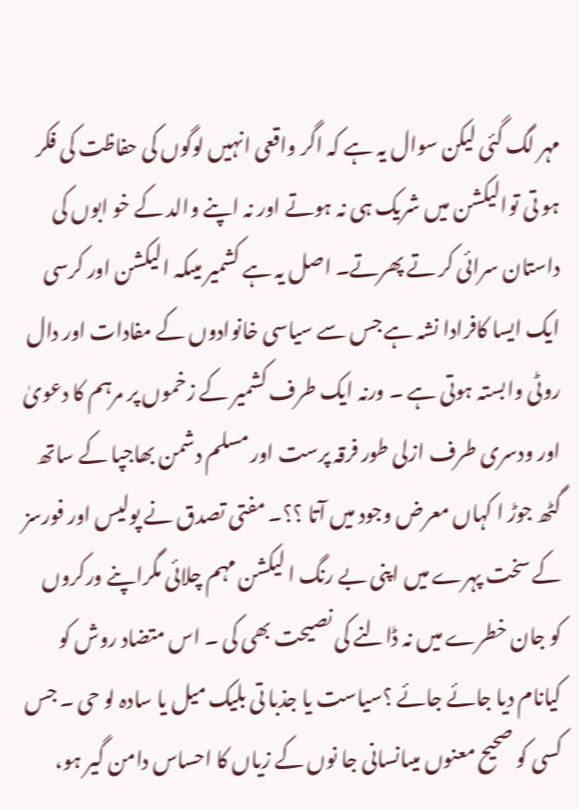مہر لگ گئی لیکن سوال یہ ہے کہ اگر واقعی انہیں لوگوں کی حفاظت کی فکر ہو تی توالیکشن میں شریک ہی نہ ہوتے اور نہ اپنے والد کے خو ابوں کی داستان سرائی کر تے پھرتے۔ اصل یہ ہے کشمیر میںکہ الیکشن اور کرسی ایک ایسا کافرادا نشہ ہے جس سے سیاسی خانوادوں کے مفادات اور دال روٹی وابستہ ہوتی ہے ۔ ورنہ ایک طرف کشمیر کے زخموں پر مرہم کا دعویٰ اور ودسری طرف ازلی طور فرقہ پرست اور مسلم دشمن بھاجپا کے ساتھ گٹھ جوڑ ا کہاں معرض وجود میں آتا ؟؟۔ مفتی تصدق نے پولیس اور فورسز کے سخت پہرے میں اپنی بے رنگ ا لیکشن مہم چلائی مگراپنے ورکروں کو جان خطرے میں نہ ڈالنے کی نصیحت بھی کی ۔ اس متضاد روش کو کیانام دیا جائے جائے ؟سیاست یا جذبا تی بلیک میل یا سادہ لو حی ۔ جس کسی کو صحیح معنوں میںانسانی جا نوں کے زیاں کا احساس دامن گیر ہو،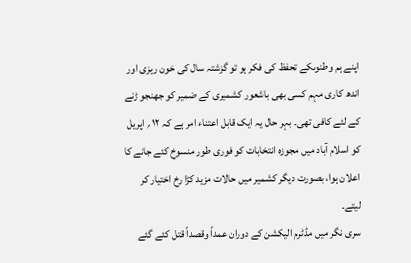اپنے ہم وطنوںکے تحفظ کی فکر ہو تو گزشتہ سال کی خون ریزی اور اندھ کاری مہم کسی بھی باشعور کشمیری کے ضمیر کو جھنجو ڑنے کے لئے کافی تھی۔ بہر حال یہ ایک قابل اعتناء امر ہے کہ ۱۲ ؍ اپریل کو اسلام آباد میں مجوزہ انتخابات کو فوری طور منسوخ کئے جانے کا اعلان ہوا، بصورت دیگر کشمیر میں حالات مزید کڑا رخ اختیار کر لیتے۔
سری نگر میں مڈٹرم الیکشن کے دوران عمداً وقصداً قتل کئے گئے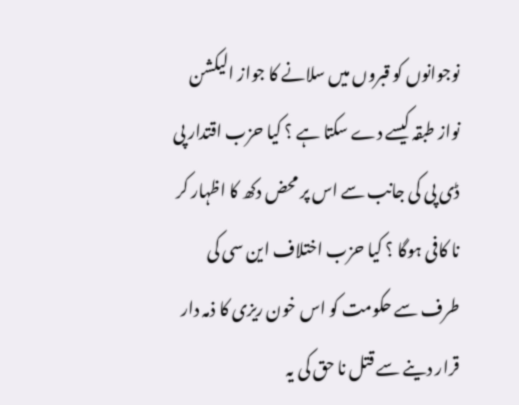نوجوانوں کو قبروں میں سلانے کا جواز الیکشن نواز طبقہ کیسے دے سکتا ہے ؟ کیا حزب اقتدار پی ڈی پی کی جانب سے اس پر محض دکھ کا اظہار کر نا کافی ہوگا ؟ کیا حزب اختلاف این سی کی طرف سے حکومت کو اس خون ریزی کا ذمہ دار قرار دینے سے قتل نا حق کی یہ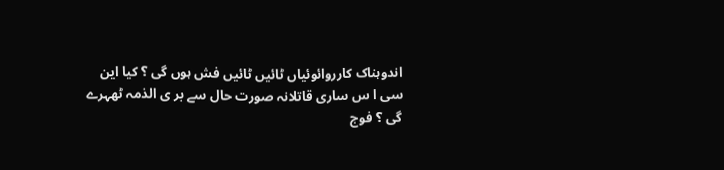اندوہناک کارروائوئیاں ٹائیں ٹائیں فش ہوں گی ؟ کیا این سی ا س ساری قاتلانہ صورت حال سے بر ی الذمہ ٹھہرے گی ؟ فوج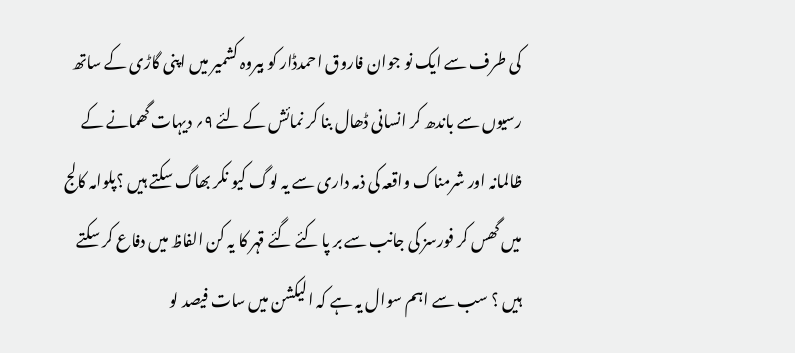کی طرف سے ایک نو جوان فاروق احمدڈار کو بیروہ کشمیر میں اپنی گاڑی کے ساتھ رسیوں سے باندھ کر انسانی ڈھال بنا کر نمائش کے لئے ۹؍ دیہات گھمانے کے ظالمانہ اور شرمناک واقعہ کی ذمہ داری سے یہ لوگ کیو نکر بھاگ سکتے ہیں ؟پلوامہ کالج میں گھس کر فورسز کی جانب سے بر پا کئے گئے قہر کا یہ کن الفاظ میں دفاع کر سکتے ہیں ؟ سب سے اہم سوال یہ ہے کہ الیکشن میں سات فیصد لو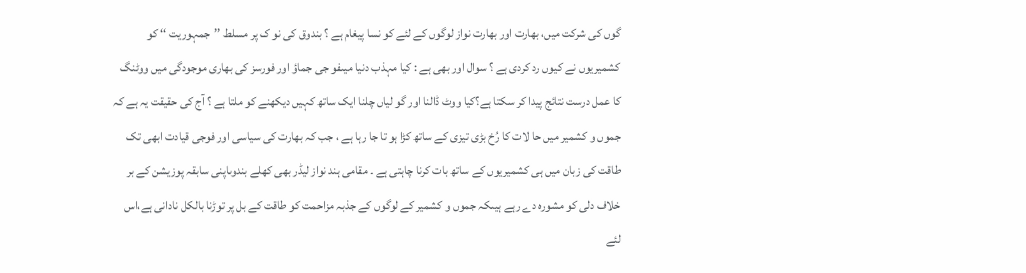گوں کی شرکت میں، بھارت اور بھارت نواز لوگوں کے لئے کو نسا پیغام ہے ؟ بندوق کی نو ک پر مسلط ’’جمہوریت ‘‘ کو کشمیریوں نے کیوں رد کردی ہے ؟ سوال اور بھی ہے : کیا مہذب دنیا میںفو جی جماؤ اور فورسز کی بھاری موجودگی میں ووٹنگ کا عمل درست نتائج پیدا کر سکتا ہے؟کیا ووٹ ڈالنا اور گو لیاں چلنا ایک ساتھ کہیں دیکھنے کو ملتا ہے ؟ آج کی حقیقت یہ ہے کہ جموں و کشمیر میں حا لات کا رُخ بڑی تیزی کے ساتھ کڑا ہو تا جا رہا ہے ، جب کہ بھارت کی سیاسی اور فوجی قیادت ابھی تک طاقت کی زبان میں ہی کشمیریوں کے ساتھ بات کرنا چاہتی ہے ۔ مقامی ہند نواز لیڈر بھی کھلے بندوںاپنی سابقہ پوزیشن کے بر خلاف دلی کو مشورہ دے رہے ہیںکہ جموں و کشمیر کے لوگوں کے جذبہ مزاحمت کو طاقت کے بل پر توڑنا بالکل نادانی ہے،اس لئے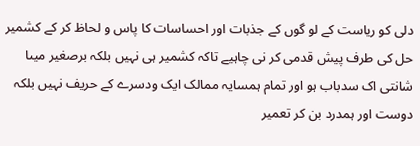دلی کو ریاست کے لو گوں کے جذبات اور احساسات کا پاس و لحاظ کر کے کشمیر حل کی طرف پیش قدمی کر نی چاہیے تاکہ کشمیر ہی نہیں بلکہ برصغیر میںا شانتی اک سدباب ہو اور تمام ہمسایہ ممالک ایک ودسرے کے حریف نہیں بلکہ دوست اور ہمدرد بن کر تعمیر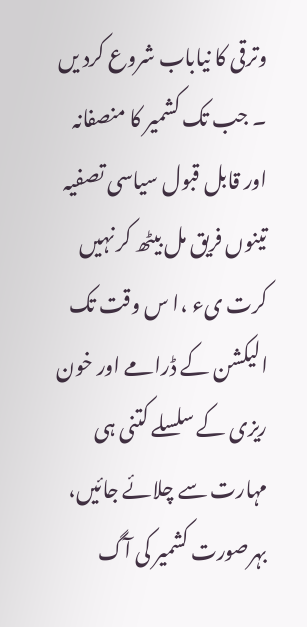وترقی کا نیاباب شروع کرد یں ۔ جب تک کشمیر کا منصفانہ اور قابل قبول سیاسی تصفیہ تینوں فریق مل بیٹھ کر نہیں کرت یء ،ا س وقت تک الیکشن کے ڈرامے اور خون ریزی کے سلسلے کتنی ہی مہارت سے چلائے جائیں، بہرصورت کشمیر کی آگ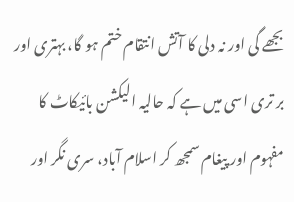بجھے گی اور نہ دلی کا آتش انتقام ختم ہو گا، بہتری اور بر تری اسی میں ہے کہ حالیہ الیکشن بائیکاٹ کا مفہوم اور پیغام سمجھ کر اسلام آباد، سری نگر اور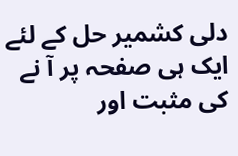دلی کشمیر حل کے لئے ایک ہی صفحہ پر آ نے کی مثبت اور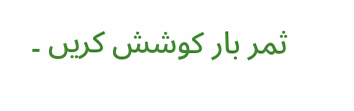ثمر بار کوشش کریں ۔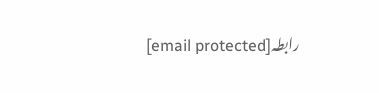رابطہ[email protected]